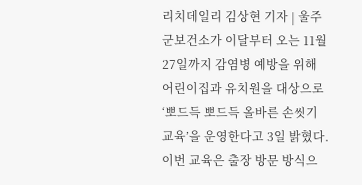리치데일리 김상현 기자 | 울주군보건소가 이달부터 오는 11월 27일까지 감염병 예방을 위해 어린이집과 유치원을 대상으로 ‘뽀드득 뽀드득 올바른 손씻기 교육’을 운영한다고 3일 밝혔다. 이번 교육은 출장 방문 방식으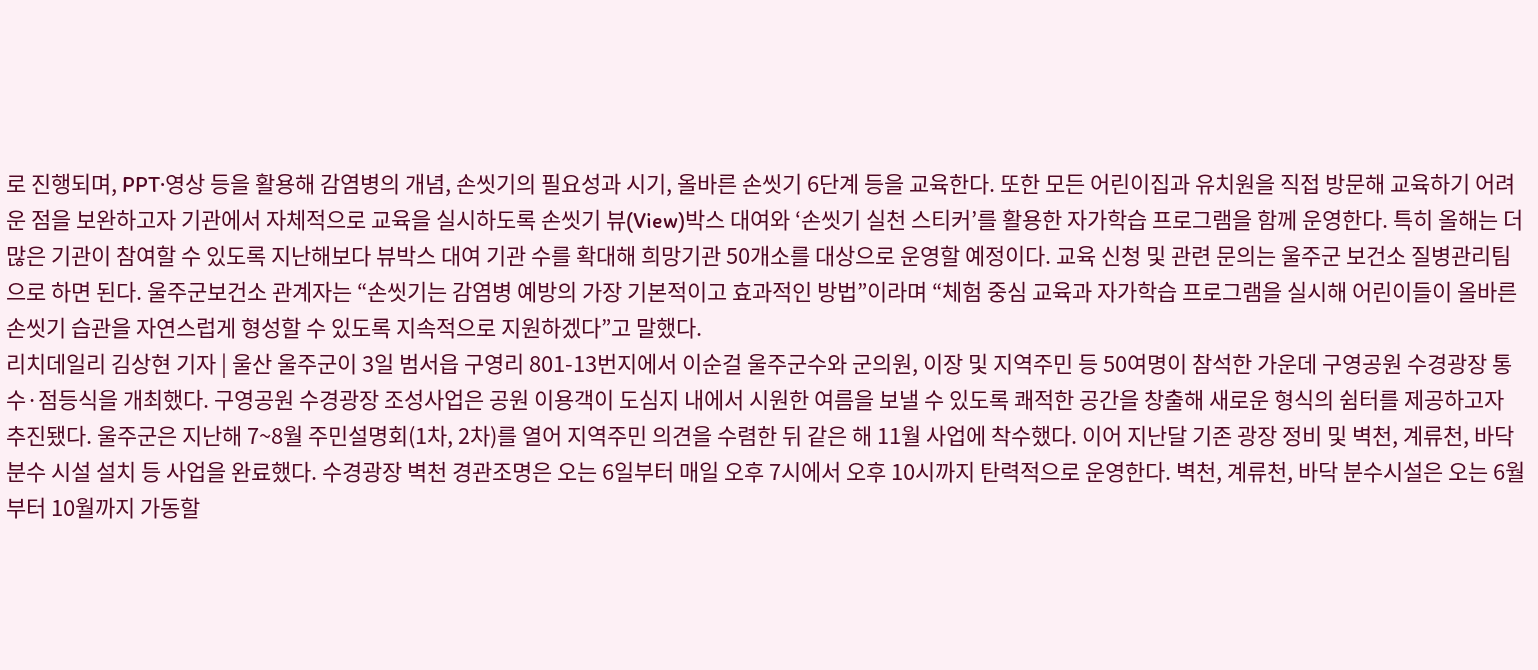로 진행되며, PPT·영상 등을 활용해 감염병의 개념, 손씻기의 필요성과 시기, 올바른 손씻기 6단계 등을 교육한다. 또한 모든 어린이집과 유치원을 직접 방문해 교육하기 어려운 점을 보완하고자 기관에서 자체적으로 교육을 실시하도록 손씻기 뷰(View)박스 대여와 ‘손씻기 실천 스티커’를 활용한 자가학습 프로그램을 함께 운영한다. 특히 올해는 더 많은 기관이 참여할 수 있도록 지난해보다 뷰박스 대여 기관 수를 확대해 희망기관 50개소를 대상으로 운영할 예정이다. 교육 신청 및 관련 문의는 울주군 보건소 질병관리팀으로 하면 된다. 울주군보건소 관계자는 “손씻기는 감염병 예방의 가장 기본적이고 효과적인 방법”이라며 “체험 중심 교육과 자가학습 프로그램을 실시해 어린이들이 올바른 손씻기 습관을 자연스럽게 형성할 수 있도록 지속적으로 지원하겠다”고 말했다.
리치데일리 김상현 기자 | 울산 울주군이 3일 범서읍 구영리 801-13번지에서 이순걸 울주군수와 군의원, 이장 및 지역주민 등 50여명이 참석한 가운데 구영공원 수경광장 통수·점등식을 개최했다. 구영공원 수경광장 조성사업은 공원 이용객이 도심지 내에서 시원한 여름을 보낼 수 있도록 쾌적한 공간을 창출해 새로운 형식의 쉼터를 제공하고자 추진됐다. 울주군은 지난해 7~8월 주민설명회(1차, 2차)를 열어 지역주민 의견을 수렴한 뒤 같은 해 11월 사업에 착수했다. 이어 지난달 기존 광장 정비 및 벽천, 계류천, 바닥 분수 시설 설치 등 사업을 완료했다. 수경광장 벽천 경관조명은 오는 6일부터 매일 오후 7시에서 오후 10시까지 탄력적으로 운영한다. 벽천, 계류천, 바닥 분수시설은 오는 6월부터 10월까지 가동할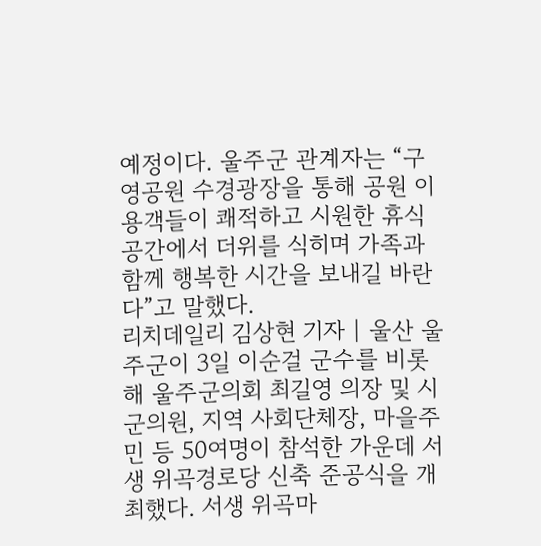예정이다. 울주군 관계자는 “구영공원 수경광장을 통해 공원 이용객들이 쾌적하고 시원한 휴식공간에서 더위를 식히며 가족과 함께 행복한 시간을 보내길 바란다”고 말했다.
리치데일리 김상현 기자 | 울산 울주군이 3일 이순걸 군수를 비롯해 울주군의회 최길영 의장 및 시군의원, 지역 사회단체장, 마을주민 등 50여명이 참석한 가운데 서생 위곡경로당 신축 준공식을 개최했다. 서생 위곡마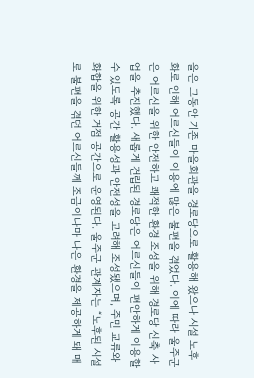을은 그동안 기존 마을회관을 경로당으로 활용해 왔으나 시설 노후화로 인해 어르신들이 이용에 많은 불편을 겪었다. 이에 따라 울주군은 어르신을 위한 안전하고 쾌적한 환경 조성을 위해 경로당 신축 사업을 추진했다. 새롭게 건립된 경로당은 어르신들이 편안하게 이용할 수 있도록 공간 활용성과 안전성을 고려해 조성됐으며, 주민 교류와 화합을 위한 거점 공간으로 운영된다. 울주군 관계자는 “노후된 시설로 불편을 겪던 어르신들께 조금이나마 나은 환경을 제공하게 돼 매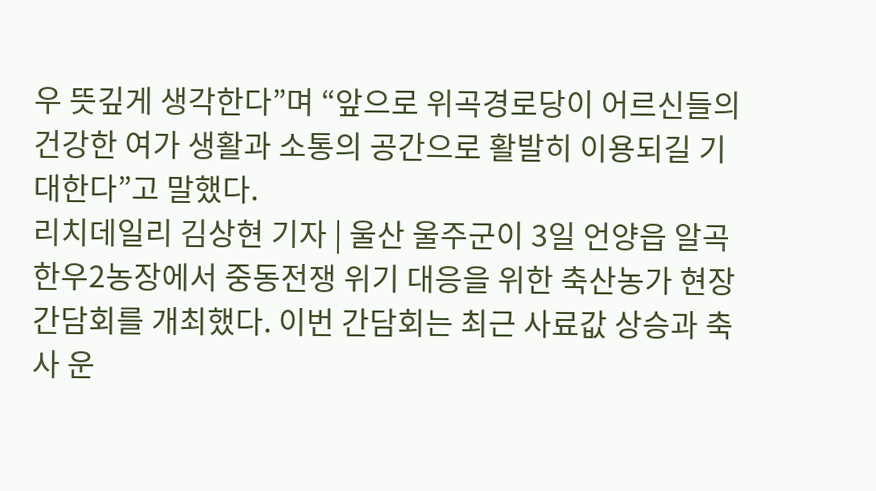우 뜻깊게 생각한다”며 “앞으로 위곡경로당이 어르신들의 건강한 여가 생활과 소통의 공간으로 활발히 이용되길 기대한다”고 말했다.
리치데일리 김상현 기자 | 울산 울주군이 3일 언양읍 알곡한우2농장에서 중동전쟁 위기 대응을 위한 축산농가 현장 간담회를 개최했다. 이번 간담회는 최근 사료값 상승과 축사 운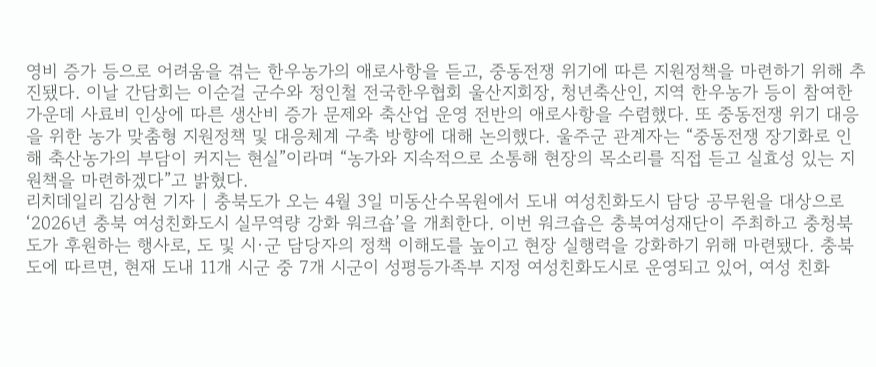영비 증가 등으로 어려움을 겪는 한우농가의 애로사항을 듣고, 중동전쟁 위기에 따른 지원정책을 마련하기 위해 추진됐다. 이날 간담회는 이순걸 군수와 정인철 전국한우협회 울산지회장, 청년축산인, 지역 한우농가 등이 참여한 가운데 사료비 인상에 따른 생산비 증가 문제와 축산업 운영 전반의 애로사항을 수렴했다. 또 중동전쟁 위기 대응을 위한 농가 맞춤형 지원정책 및 대응체계 구축 방향에 대해 논의했다. 울주군 관계자는 “중동전쟁 장기화로 인해 축산농가의 부담이 커지는 현실”이라며 “농가와 지속적으로 소통해 현장의 목소리를 직접 듣고 실효성 있는 지원책을 마련하겠다”고 밝혔다.
리치데일리 김상현 기자 | 충북도가 오는 4월 3일 미동산수목원에서 도내 여성친화도시 담당 공무원을 대상으로 ‘2026년 충북 여성친화도시 실무역량 강화 워크숍’을 개최한다. 이번 워크숍은 충북여성재단이 주최하고 충청북도가 후원하는 행사로, 도 및 시·군 담당자의 정책 이해도를 높이고 현장 실행력을 강화하기 위해 마련됐다. 충북도에 따르면, 현재 도내 11개 시군 중 7개 시군이 성평등가족부 지정 여성친화도시로 운영되고 있어, 여성 친화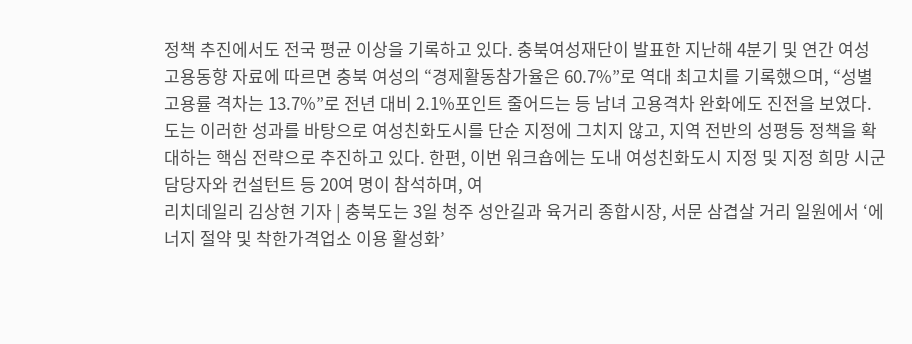정책 추진에서도 전국 평균 이상을 기록하고 있다. 충북여성재단이 발표한 지난해 4분기 및 연간 여성 고용동향 자료에 따르면 충북 여성의 “경제활동참가율은 60.7%”로 역대 최고치를 기록했으며, “성별 고용률 격차는 13.7%”로 전년 대비 2.1%포인트 줄어드는 등 남녀 고용격차 완화에도 진전을 보였다. 도는 이러한 성과를 바탕으로 여성친화도시를 단순 지정에 그치지 않고, 지역 전반의 성평등 정책을 확대하는 핵심 전략으로 추진하고 있다. 한편, 이번 워크숍에는 도내 여성친화도시 지정 및 지정 희망 시군 담당자와 컨설턴트 등 20여 명이 참석하며, 여
리치데일리 김상현 기자 | 충북도는 3일 청주 성안길과 육거리 종합시장, 서문 삼겹살 거리 일원에서 ‘에너지 절약 및 착한가격업소 이용 활성화’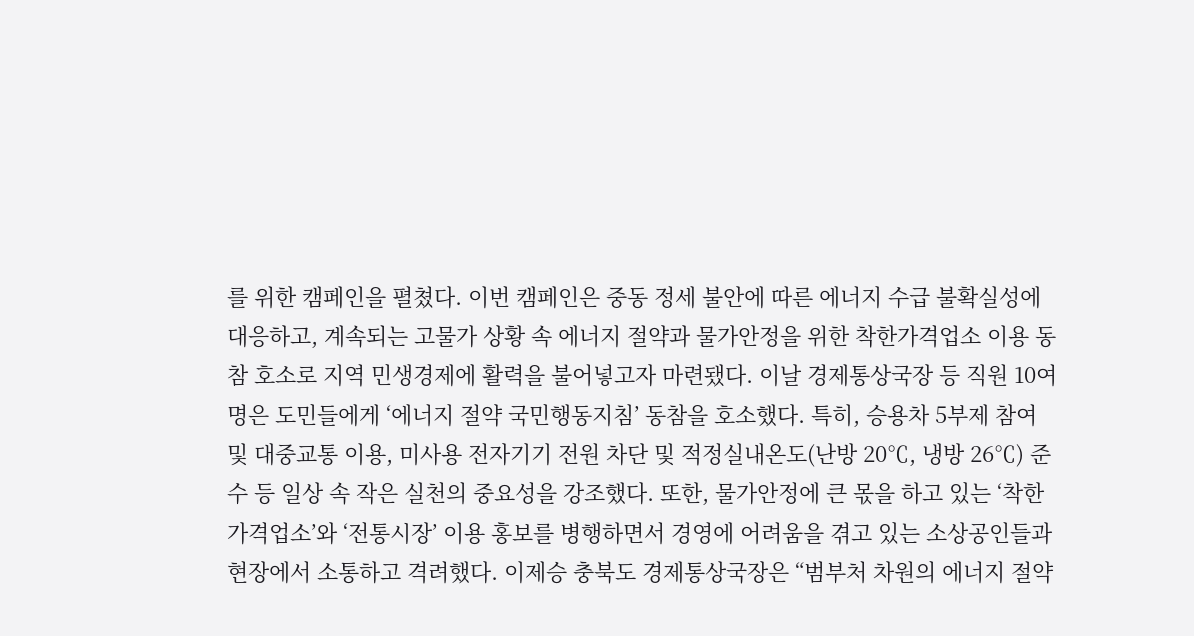를 위한 캠페인을 펼쳤다. 이번 캠페인은 중동 정세 불안에 따른 에너지 수급 불확실성에 대응하고, 계속되는 고물가 상황 속 에너지 절약과 물가안정을 위한 착한가격업소 이용 동참 호소로 지역 민생경제에 활력을 불어넣고자 마련됐다. 이날 경제통상국장 등 직원 10여 명은 도민들에게 ‘에너지 절약 국민행동지침’ 동참을 호소했다. 특히, 승용차 5부제 참여 및 대중교통 이용, 미사용 전자기기 전원 차단 및 적정실내온도(난방 20℃, 냉방 26℃) 준수 등 일상 속 작은 실천의 중요성을 강조했다. 또한, 물가안정에 큰 몫을 하고 있는 ‘착한가격업소’와 ‘전통시장’ 이용 홍보를 병행하면서 경영에 어려움을 겪고 있는 소상공인들과 현장에서 소통하고 격려했다. 이제승 충북도 경제통상국장은 “범부처 차원의 에너지 절약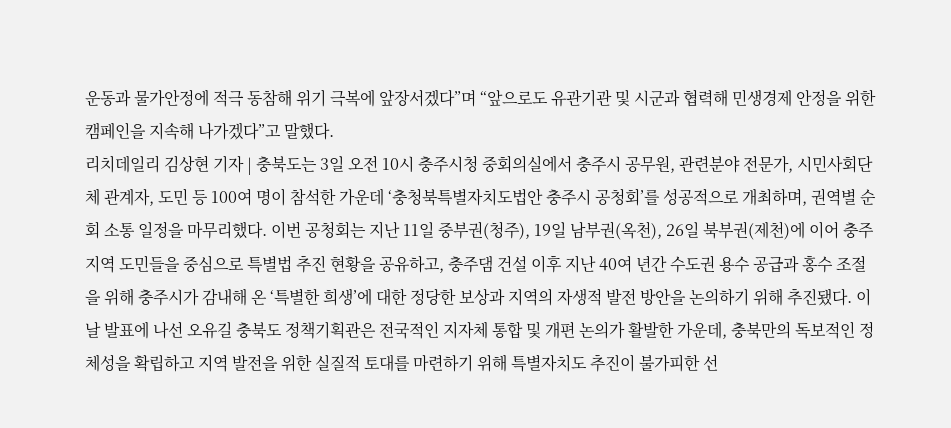운동과 물가안정에 적극 동참해 위기 극복에 앞장서겠다”며 “앞으로도 유관기관 및 시군과 협력해 민생경제 안정을 위한 캠페인을 지속해 나가겠다”고 말했다.
리치데일리 김상현 기자 | 충북도는 3일 오전 10시 충주시청 중회의실에서 충주시 공무원, 관련분야 전문가, 시민사회단체 관계자, 도민 등 100여 명이 참석한 가운데 ‘충청북특별자치도법안 충주시 공청회’를 성공적으로 개최하며, 권역별 순회 소통 일정을 마무리했다. 이번 공청회는 지난 11일 중부권(청주), 19일 남부권(옥천), 26일 북부권(제천)에 이어 충주 지역 도민들을 중심으로 특별법 추진 현황을 공유하고, 충주댐 건설 이후 지난 40여 년간 수도권 용수 공급과 홍수 조절을 위해 충주시가 감내해 온 ‘특별한 희생’에 대한 정당한 보상과 지역의 자생적 발전 방안을 논의하기 위해 추진됐다. 이날 발표에 나선 오유길 충북도 정책기획관은 전국적인 지자체 통합 및 개편 논의가 활발한 가운데, 충북만의 독보적인 정체성을 확립하고 지역 발전을 위한 실질적 토대를 마련하기 위해 특별자치도 추진이 불가피한 선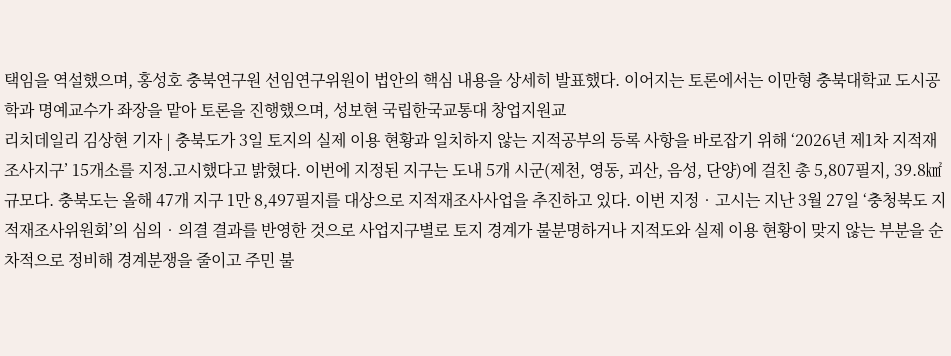택임을 역설했으며, 홍성호 충북연구원 선임연구위원이 법안의 핵심 내용을 상세히 발표했다. 이어지는 토론에서는 이만형 충북대학교 도시공학과 명예교수가 좌장을 맡아 토론을 진행했으며, 성보현 국립한국교통대 창업지원교
리치데일리 김상현 기자 | 충북도가 3일 토지의 실제 이용 현황과 일치하지 않는 지적공부의 등록 사항을 바로잡기 위해 ‘2026년 제1차 지적재조사지구’ 15개소를 지정․고시했다고 밝혔다. 이번에 지정된 지구는 도내 5개 시군(제천, 영동, 괴산, 음성, 단양)에 걸친 총 5,807필지, 39.8㎢ 규모다. 충북도는 올해 47개 지구 1만 8,497필지를 대상으로 지적재조사사업을 추진하고 있다. 이번 지정‧고시는 지난 3월 27일 ‘충청북도 지적재조사위원회’의 심의‧의결 결과를 반영한 것으로 사업지구별로 토지 경계가 불분명하거나 지적도와 실제 이용 현황이 맞지 않는 부분을 순차적으로 정비해 경계분쟁을 줄이고 주민 불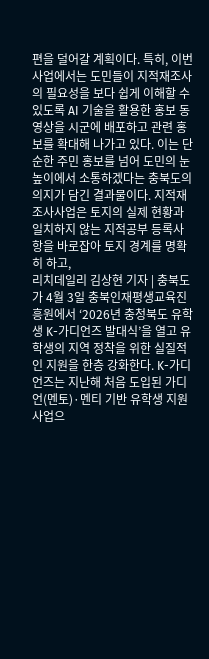편을 덜어갈 계획이다. 특히, 이번 사업에서는 도민들이 지적재조사의 필요성을 보다 쉽게 이해할 수 있도록 AI 기술을 활용한 홍보 동영상을 시군에 배포하고 관련 홍보를 확대해 나가고 있다. 이는 단순한 주민 홍보를 넘어 도민의 눈높이에서 소통하겠다는 충북도의 의지가 담긴 결과물이다. 지적재조사사업은 토지의 실제 현황과 일치하지 않는 지적공부 등록사항을 바로잡아 토지 경계를 명확히 하고,
리치데일리 김상현 기자 | 충북도가 4월 3일 충북인재평생교육진흥원에서 ‘2026년 충청북도 유학생 K-가디언즈 발대식’을 열고 유학생의 지역 정착을 위한 실질적인 지원을 한층 강화한다. K-가디언즈는 지난해 처음 도입된 가디언(멘토)·멘티 기반 유학생 지원사업으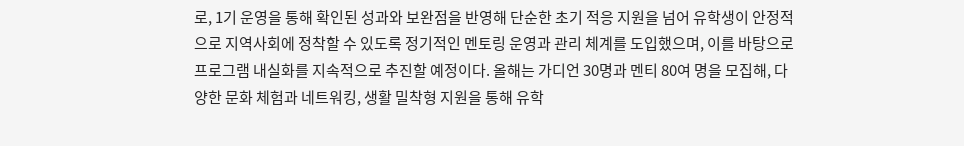로, 1기 운영을 통해 확인된 성과와 보완점을 반영해 단순한 초기 적응 지원을 넘어 유학생이 안정적으로 지역사회에 정착할 수 있도록 정기적인 멘토링 운영과 관리 체계를 도입했으며, 이를 바탕으로 프로그램 내실화를 지속적으로 추진할 예정이다. 올해는 가디언 30명과 멘티 80여 명을 모집해, 다양한 문화 체험과 네트워킹, 생활 밀착형 지원을 통해 유학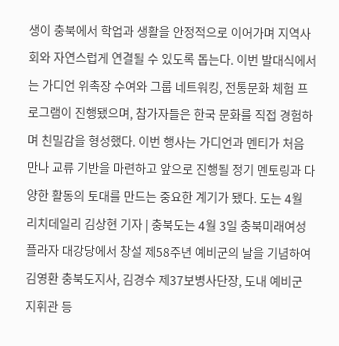생이 충북에서 학업과 생활을 안정적으로 이어가며 지역사회와 자연스럽게 연결될 수 있도록 돕는다. 이번 발대식에서는 가디언 위촉장 수여와 그룹 네트워킹, 전통문화 체험 프로그램이 진행됐으며, 참가자들은 한국 문화를 직접 경험하며 친밀감을 형성했다. 이번 행사는 가디언과 멘티가 처음 만나 교류 기반을 마련하고 앞으로 진행될 정기 멘토링과 다양한 활동의 토대를 만드는 중요한 계기가 됐다. 도는 4월
리치데일리 김상현 기자 | 충북도는 4월 3일 충북미래여성플라자 대강당에서 창설 제58주년 예비군의 날을 기념하여 김영환 충북도지사, 김경수 제37보병사단장, 도내 예비군 지휘관 등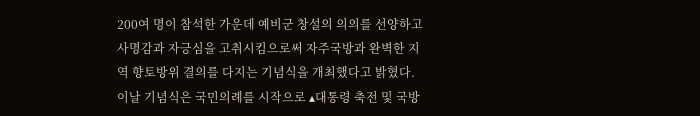200여 명이 참석한 가운데 예비군 창설의 의의를 선양하고 사명감과 자긍심을 고취시킴으로써 자주국방과 완벽한 지역 향토방위 결의를 다지는 기념식을 개최했다고 밝혔다. 이날 기념식은 국민의례를 시작으로 ▴대통령 축전 및 국방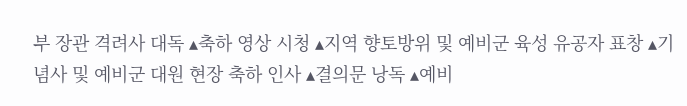부 장관 격려사 대독 ▴축하 영상 시청 ▴지역 향토방위 및 예비군 육성 유공자 표창 ▴기념사 및 예비군 대원 현장 축하 인사 ▴결의문 낭독 ▴예비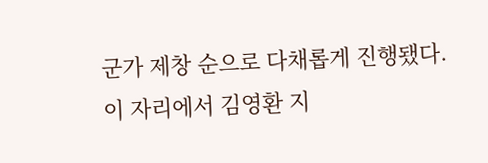군가 제창 순으로 다채롭게 진행됐다. 이 자리에서 김영환 지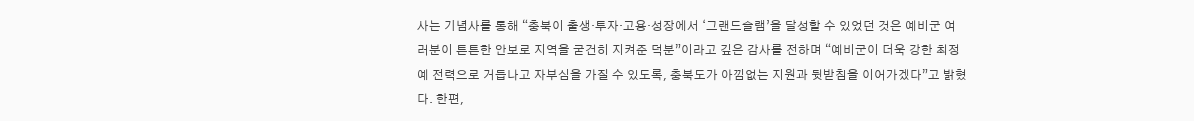사는 기념사를 통해 “충북이 출생·투자·고용·성장에서 ‘그랜드슬램’을 달성할 수 있었던 것은 예비군 여러분이 튼튼한 안보로 지역을 굳건히 지켜준 덕분”이라고 깊은 감사를 전하며 “예비군이 더욱 강한 최정예 전력으로 거듭나고 자부심을 가질 수 있도록, 충북도가 아낌없는 지원과 뒷받침을 이어가겠다”고 밝혔다. 한편,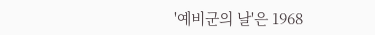'예비군의 날'은 1968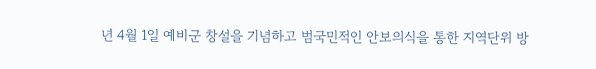년 4월 1일 예비군 창설을 기념하고 범국민적인 안보의식을 통한 지역단위 방